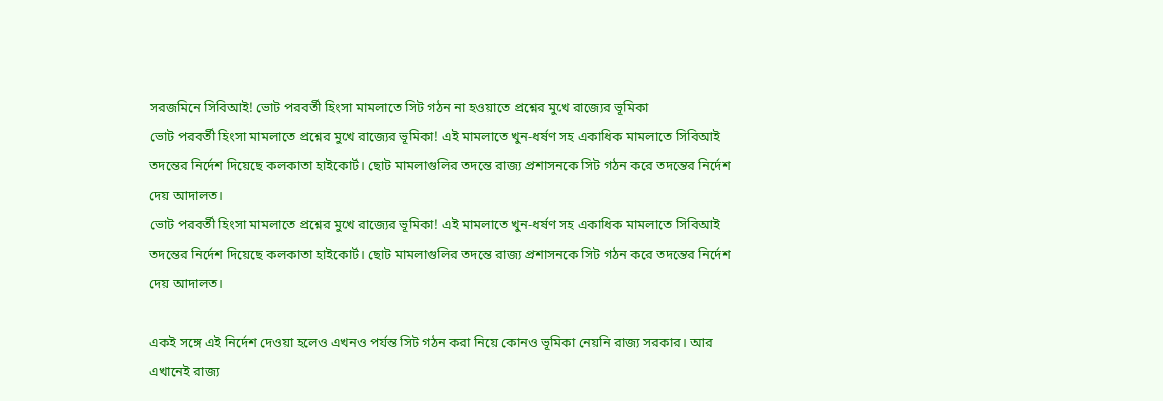সরজমিনে সিবিআই! ভোট পরবর্তী হিংসা মামলাতে সিট গঠন না হওয়াতে প্রশ্নের মুখে রাজ্যের ভূমিকা
ভোট পরবর্তী হিংসা মামলাতে প্রশ্নের মুখে রাজ্যের ভূমিকা! এই মামলাতে খুন-ধর্ষণ সহ একাধিক মামলাতে সিবিআই তদন্তের নির্দেশ দিয়েছে কলকাতা হাইকোর্ট। ছোট মামলাগুলির তদন্তে রাজ্য প্রশাসনকে সিট গঠন করে তদন্তের নির্দেশ দেয় আদালত।
ভোট পরবর্তী হিংসা মামলাতে প্রশ্নের মুখে রাজ্যের ভূমিকা! এই মামলাতে খুন-ধর্ষণ সহ একাধিক মামলাতে সিবিআই তদন্তের নির্দেশ দিয়েছে কলকাতা হাইকোর্ট। ছোট মামলাগুলির তদন্তে রাজ্য প্রশাসনকে সিট গঠন করে তদন্তের নির্দেশ দেয় আদালত।

একই সঙ্গে এই নির্দেশ দেওয়া হলেও এখনও পর্যন্ত সিট গঠন করা নিয়ে কোনও ভূমিকা নেয়নি রাজ্য সরকার। আর এখানেই রাজ্য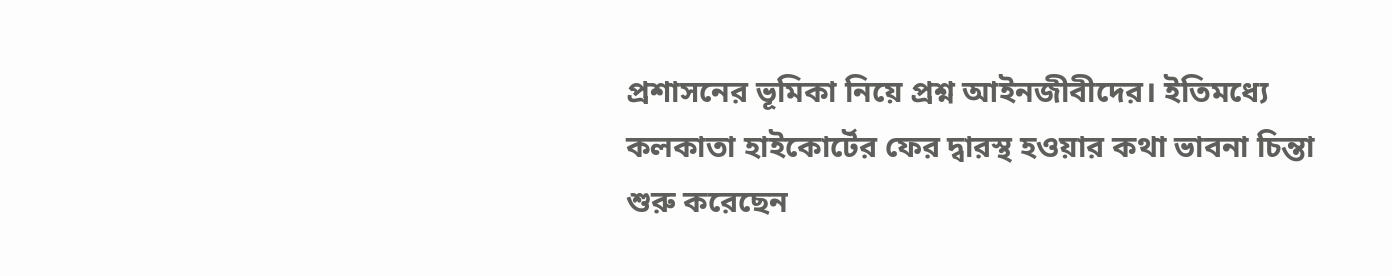প্রশাসনের ভূমিকা নিয়ে প্রশ্ন আইনজীবীদের। ইতিমধ্যে কলকাতা হাইকোর্টের ফের দ্বারস্থ হওয়ার কথা ভাবনা চিন্তা শুরু করেছেন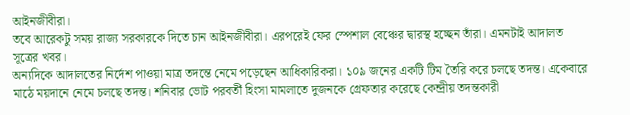আইনজীবীরা।
তবে আরেকটু সময় রাজ্য সরকারকে দিতে চান আইনজীবীরা। এরপরেই ফের স্পেশাল বেঞ্চের দ্বারস্থ হচ্ছেন তাঁরা। এমনটাই আদালত সূত্রের খবর।
অন্যদিকে আদালতের নির্দেশ পাওয়া মাত্র তদন্তে নেমে পড়েছেন আধিকারিকরা। ১০৯ জনের একটি টিম তৈরি করে চলছে তদন্ত। একেবারে মাঠে ময়দানে নেমে চলছে তদন্ত। শনিবার ভোট পরবর্তী হিংসা মামলাতে দুজনকে গ্রেফতার করেছে কেন্দ্রীয় তদন্তকারী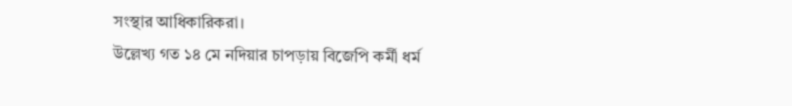সংস্থার আধিকারিকরা।
উল্লেখ্য গত ১৪ মে নদিয়ার চাপড়ায় বিজেপি কর্মী ধর্ম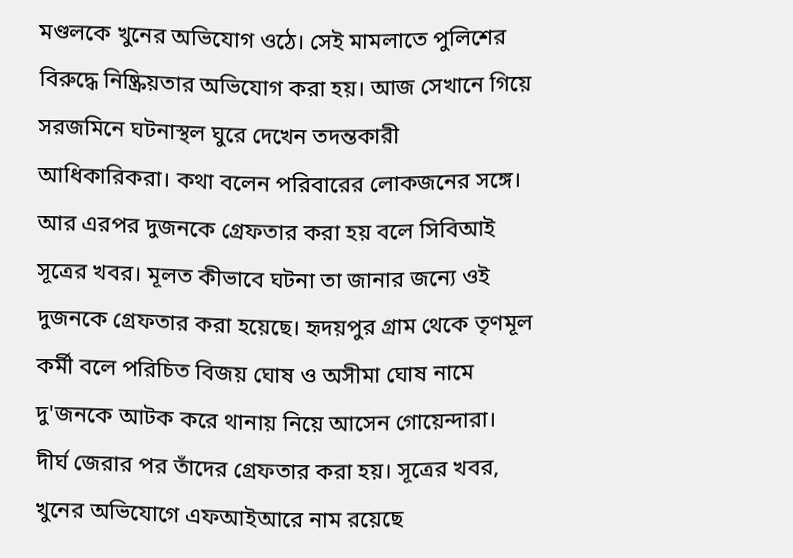মণ্ডলকে খুনের অভিযোগ ওঠে। সেই মামলাতে পুলিশের বিরুদ্ধে নিষ্ক্রিয়তার অভিযোগ করা হয়। আজ সেখানে গিয়ে সরজমিনে ঘটনাস্থল ঘুরে দেখেন তদন্তকারী আধিকারিকরা। কথা বলেন পরিবারের লোকজনের সঙ্গে।
আর এরপর দুজনকে গ্রেফতার করা হয় বলে সিবিআই সূত্রের খবর। মূলত কীভাবে ঘটনা তা জানার জন্যে ওই দুজনকে গ্রেফতার করা হয়েছে। হৃদয়পুর গ্রাম থেকে তৃণমূল কর্মী বলে পরিচিত বিজয় ঘোষ ও অসীমা ঘোষ নামে দু'জনকে আটক করে থানায় নিয়ে আসেন গোয়েন্দারা। দীর্ঘ জেরার পর তাঁদের গ্রেফতার করা হয়। সূত্রের খবর, খুনের অভিযোগে এফআইআরে নাম রয়েছে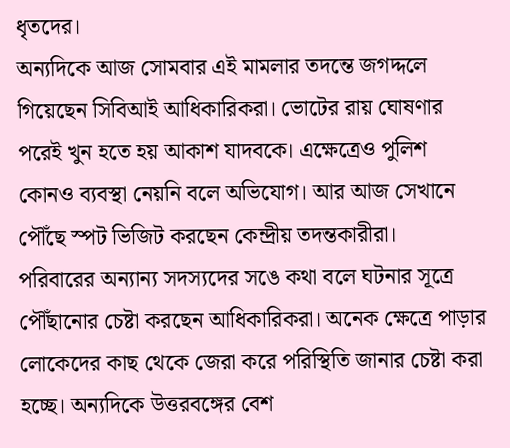ধৃতদের।
অন্যদিকে আজ সোমবার এই মামলার তদন্তে জগদ্দলে গিয়েছেন সিবিআই আধিকারিকরা। ভোটের রায় ঘোষণার পরেই খুন হতে হয় আকাশ যাদবকে। এক্ষেত্রেও পুলিশ কোনও ব্যবস্থা নেয়নি বলে অভিযোগ। আর আজ সেখানে পৌঁছে স্পট ভিজিট করছেন কেন্দ্রীয় তদন্তকারীরা।
পরিবারের অন্যান্য সদস্যদের সঙে কথা বলে ঘটনার সূত্রে পৌঁছানোর চেষ্টা করছেন আধিকারিকরা। অনেক ক্ষেত্রে পাড়ার লোকেদের কাছ থেকে জেরা করে পরিস্থিতি জানার চেষ্টা করা হচ্ছে। অন্যদিকে উত্তরবঙ্গের বেশ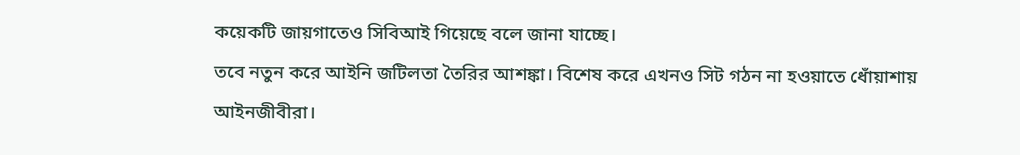কয়েকটি জায়গাতেও সিবিআই গিয়েছে বলে জানা যাচ্ছে।
তবে নতুন করে আইনি জটিলতা তৈরির আশঙ্কা। বিশেষ করে এখনও সিট গঠন না হওয়াতে ধোঁয়াশায় আইনজীবীরা।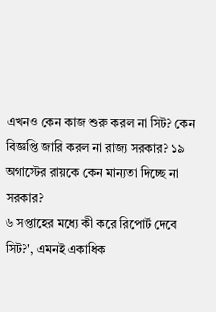এখনও কেন কাজ শুরু করল না সিট? কেন বিজ্ঞপ্তি জারি করল না রাজ্য সরকার? ১৯ অগাস্টের রায়কে কেন মান্যতা দিচ্ছে না সরকার?
৬ সপ্তাহের মধ্যে কী করে রিপোর্ট দেবে সিট?', এমনই একাধিক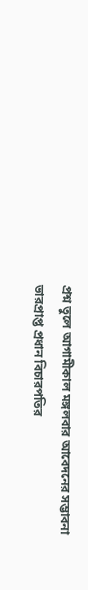প্রশ্ন তুলে আগামীকাল মঙ্গলবার আবেদনের সম্ভাবনা ভারপ্রাপ্ত প্রধান বিচারপতির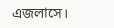এজলাসে।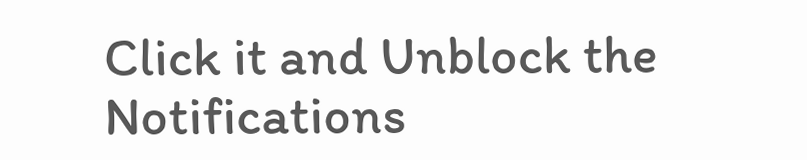Click it and Unblock the Notifications